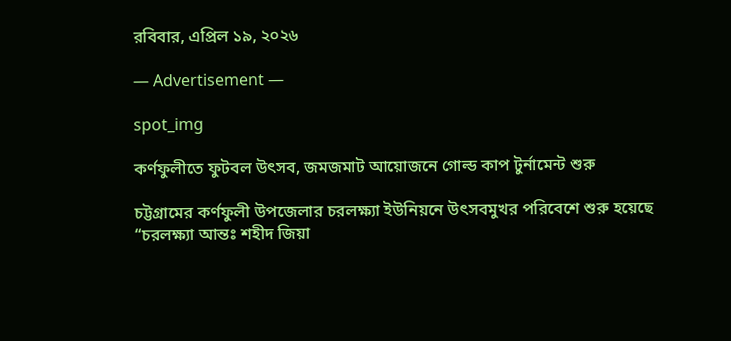রবিবার, এপ্রিল ১৯, ২০২৬

― Advertisement ―

spot_img

কর্ণফুলীতে ফুটবল উৎসব, জমজমাট আয়োজনে গোল্ড কাপ টুর্নামেন্ট শুরু

চট্টগ্রামের কর্ণফুলী উপজেলার চরলক্ষ্যা ইউনিয়নে উৎসবমুখর পরিবেশে শুরু হয়েছে “চরলক্ষ্যা আন্তঃ শহীদ জিয়া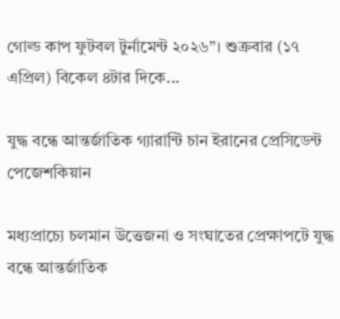গোল্ড কাপ ফুটবল টুর্নামেন্ট ২০২৬”। শুক্রবার (১৭ এপ্রিল) বিকেল ৪টার দিকে...

যুদ্ধ বন্ধে আন্তর্জাতিক গ্যারান্টি চান ইরানের প্রেসিডেন্ট পেজেশকিয়ান

মধ্যপ্রাচ্যে চলমান উত্তেজনা ও সংঘাতের প্রেক্ষাপটে যুদ্ধ বন্ধে আন্তর্জাতিক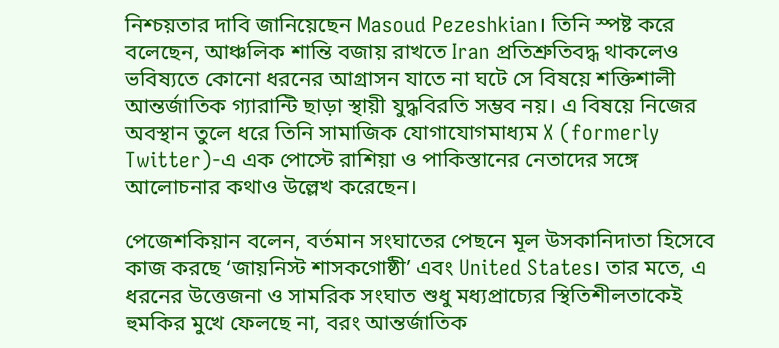নিশ্চয়তার দাবি জানিয়েছেন Masoud Pezeshkian। তিনি স্পষ্ট করে বলেছেন, আঞ্চলিক শান্তি বজায় রাখতে Iran প্রতিশ্রুতিবদ্ধ থাকলেও ভবিষ্যতে কোনো ধরনের আগ্রাসন যাতে না ঘটে সে বিষয়ে শক্তিশালী আন্তর্জাতিক গ্যারান্টি ছাড়া স্থায়ী যুদ্ধবিরতি সম্ভব নয়। এ বিষয়ে নিজের অবস্থান তুলে ধরে তিনি সামাজিক যোগাযোগমাধ্যম X (formerly Twitter)-এ এক পোস্টে রাশিয়া ও পাকিস্তানের নেতাদের সঙ্গে আলোচনার কথাও উল্লেখ করেছেন।

পেজেশকিয়ান বলেন, বর্তমান সংঘাতের পেছনে মূল উসকানিদাতা হিসেবে কাজ করছে ‘জায়নিস্ট শাসকগোষ্ঠী’ এবং United States। তার মতে, এ ধরনের উত্তেজনা ও সামরিক সংঘাত শুধু মধ্যপ্রাচ্যের স্থিতিশীলতাকেই হুমকির মুখে ফেলছে না, বরং আন্তর্জাতিক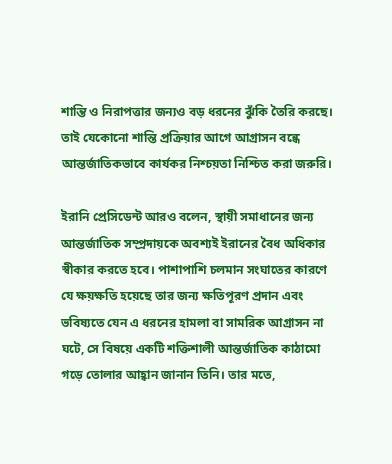শান্তি ও নিরাপত্তার জন্যও বড় ধরনের ঝুঁকি তৈরি করছে। তাই যেকোনো শান্তি প্রক্রিয়ার আগে আগ্রাসন বন্ধে আন্তর্জাতিকভাবে কার্যকর নিশ্চয়তা নিশ্চিত করা জরুরি।

ইরানি প্রেসিডেন্ট আরও বলেন, স্থায়ী সমাধানের জন্য আন্তর্জাতিক সম্প্রদায়কে অবশ্যই ইরানের বৈধ অধিকার স্বীকার করতে হবে। পাশাপাশি চলমান সংঘাতের কারণে যে ক্ষয়ক্ষতি হয়েছে তার জন্য ক্ষতিপূরণ প্রদান এবং ভবিষ্যতে যেন এ ধরনের হামলা বা সামরিক আগ্রাসন না ঘটে, সে বিষয়ে একটি শক্তিশালী আন্তর্জাতিক কাঠামো গড়ে তোলার আহ্বান জানান তিনি। তার মতে,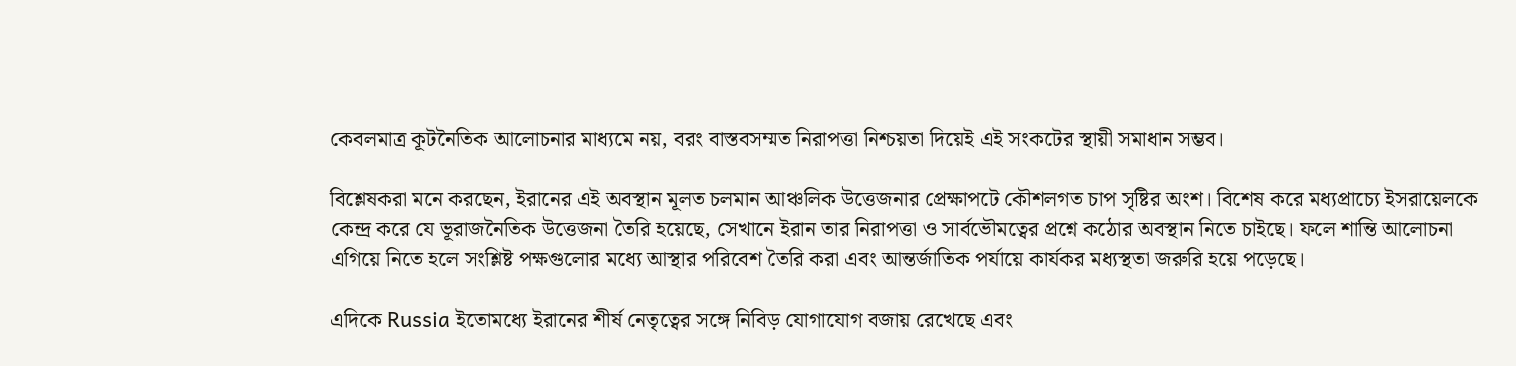কেবলমাত্র কূটনৈতিক আলোচনার মাধ্যমে নয়, বরং বাস্তবসম্মত নিরাপত্তা নিশ্চয়তা দিয়েই এই সংকটের স্থায়ী সমাধান সম্ভব।

বিশ্লেষকরা মনে করছেন, ইরানের এই অবস্থান মূলত চলমান আঞ্চলিক উত্তেজনার প্রেক্ষাপটে কৌশলগত চাপ সৃষ্টির অংশ। বিশেষ করে মধ্যপ্রাচ্যে ইসরায়েলকে কেন্দ্র করে যে ভূরাজনৈতিক উত্তেজনা তৈরি হয়েছে, সেখানে ইরান তার নিরাপত্তা ও সার্বভৌমত্বের প্রশ্নে কঠোর অবস্থান নিতে চাইছে। ফলে শান্তি আলোচনা এগিয়ে নিতে হলে সংশ্লিষ্ট পক্ষগুলোর মধ্যে আস্থার পরিবেশ তৈরি করা এবং আন্তর্জাতিক পর্যায়ে কার্যকর মধ্যস্থতা জরুরি হয়ে পড়েছে।

এদিকে Russia ইতোমধ্যে ইরানের শীর্ষ নেতৃত্বের সঙ্গে নিবিড় যোগাযোগ বজায় রেখেছে এবং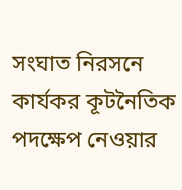সংঘাত নিরসনে কার্যকর কূটনৈতিক পদক্ষেপ নেওয়ার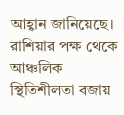আহ্বান জানিয়েছে। রাশিয়ার পক্ষ থেকে আঞ্চলিক স্থিতিশীলতা বজায়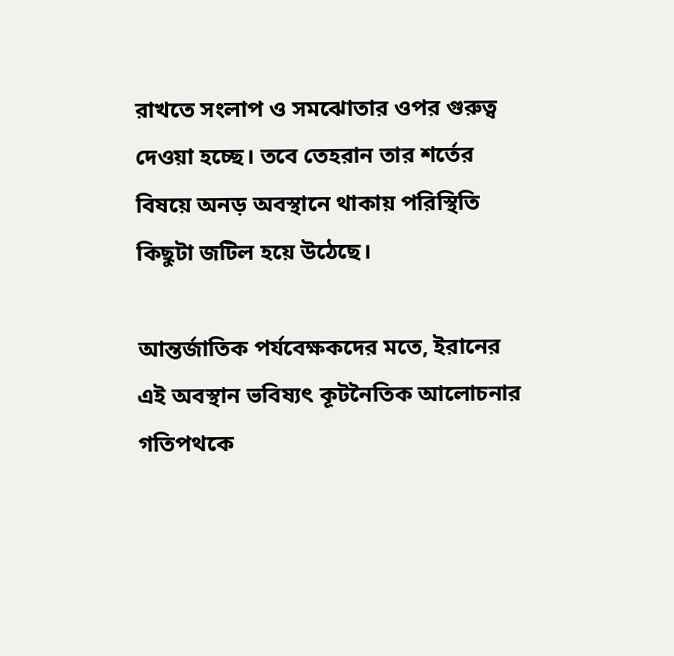রাখতে সংলাপ ও সমঝোতার ওপর গুরুত্ব দেওয়া হচ্ছে। তবে তেহরান তার শর্তের বিষয়ে অনড় অবস্থানে থাকায় পরিস্থিতি কিছুটা জটিল হয়ে উঠেছে।

আন্তর্জাতিক পর্যবেক্ষকদের মতে, ইরানের এই অবস্থান ভবিষ্যৎ কূটনৈতিক আলোচনার গতিপথকে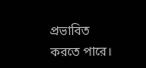প্রভাবিত করতে পারে।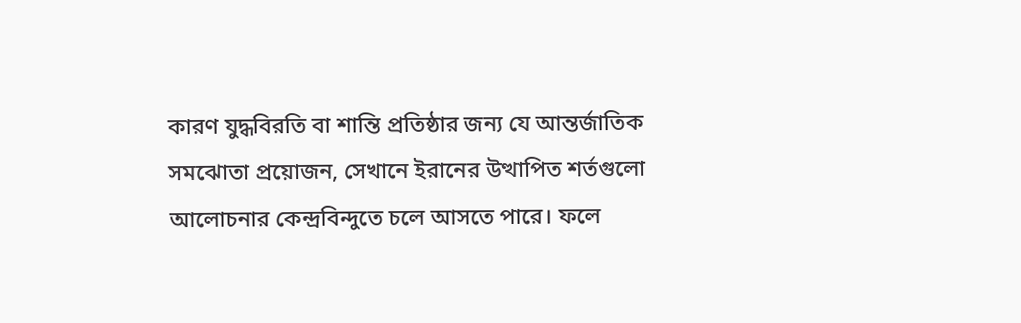কারণ যুদ্ধবিরতি বা শান্তি প্রতিষ্ঠার জন্য যে আন্তর্জাতিক সমঝোতা প্রয়োজন, সেখানে ইরানের উত্থাপিত শর্তগুলো আলোচনার কেন্দ্রবিন্দুতে চলে আসতে পারে। ফলে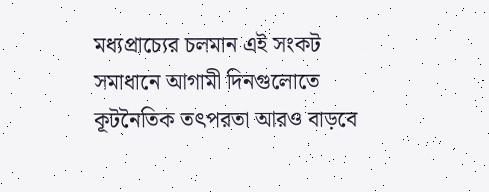মধ্যপ্রাচ্যের চলমান এই সংকট সমাধানে আগামী দিনগুলোতে কূটনৈতিক তৎপরতা আরও বাড়বে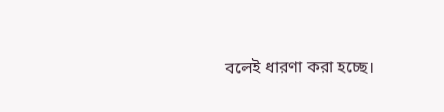বলেই ধারণা করা হচ্ছে।